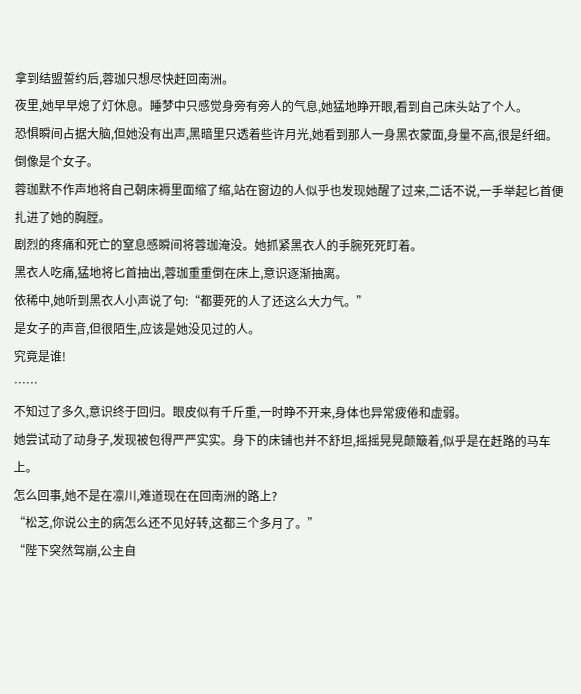拿到结盟誓约后,蓉珈只想尽快赶回南洲。
夜里,她早早熄了灯休息。睡梦中只感觉身旁有旁人的气息,她猛地睁开眼,看到自己床头站了个人。
恐惧瞬间占据大脑,但她没有出声,黑暗里只透着些许月光,她看到那人一身黑衣蒙面,身量不高,很是纤细。
倒像是个女子。
蓉珈默不作声地将自己朝床褥里面缩了缩,站在窗边的人似乎也发现她醒了过来,二话不说,一手举起匕首便扎进了她的胸膛。
剧烈的疼痛和死亡的窒息感瞬间将蓉珈淹没。她抓紧黑衣人的手腕死死盯着。
黑衣人吃痛,猛地将匕首抽出,蓉珈重重倒在床上,意识逐渐抽离。
依稀中,她听到黑衣人小声说了句:“都要死的人了还这么大力气。”
是女子的声音,但很陌生,应该是她没见过的人。
究竟是谁!
……
不知过了多久,意识终于回归。眼皮似有千斤重,一时睁不开来,身体也异常疲倦和虚弱。
她尝试动了动身子,发现被包得严严实实。身下的床铺也并不舒坦,摇摇晃晃颠簸着,似乎是在赶路的马车上。
怎么回事,她不是在凛川,难道现在在回南洲的路上?
“松芝,你说公主的病怎么还不见好转,这都三个多月了。”
“陛下突然驾崩,公主自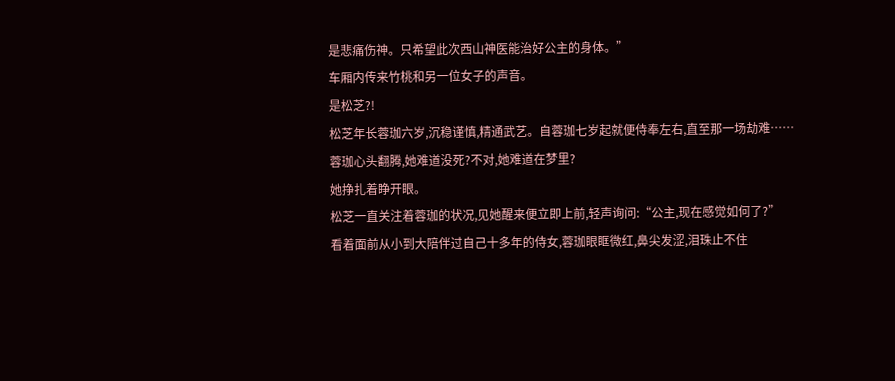是悲痛伤神。只希望此次西山神医能治好公主的身体。”
车厢内传来竹桃和另一位女子的声音。
是松芝?!
松芝年长蓉珈六岁,沉稳谨慎,精通武艺。自蓉珈七岁起就便侍奉左右,直至那一场劫难……
蓉珈心头翻腾,她难道没死?不对,她难道在梦里?
她挣扎着睁开眼。
松芝一直关注着蓉珈的状况,见她醒来便立即上前,轻声询问:“公主,现在感觉如何了?”
看着面前从小到大陪伴过自己十多年的侍女,蓉珈眼眶微红,鼻尖发涩,泪珠止不住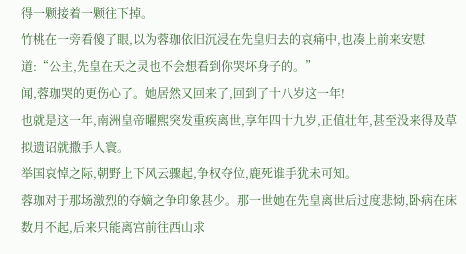得一颗接着一颗往下掉。
竹桃在一旁看傻了眼,以为蓉珈依旧沉浸在先皇归去的哀痛中,也凑上前来安慰道:“公主,先皇在天之灵也不会想看到你哭坏身子的。”
闻,蓉珈哭的更伤心了。她居然又回来了,回到了十八岁这一年!
也就是这一年,南洲皇帝曜熙突发重疾离世,享年四十九岁,正值壮年,甚至没来得及草拟遗诏就撒手人寰。
举国哀悼之际,朝野上下风云骤起,争权夺位,鹿死谁手犹未可知。
蓉珈对于那场激烈的夺嫡之争印象甚少。那一世她在先皇离世后过度悲恸,卧病在床数月不起,后来只能离宫前往西山求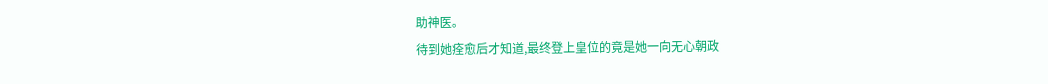助神医。
待到她痊愈后才知道,最终登上皇位的竟是她一向无心朝政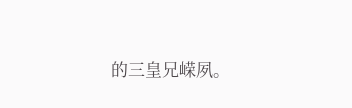的三皇兄嵘夙。